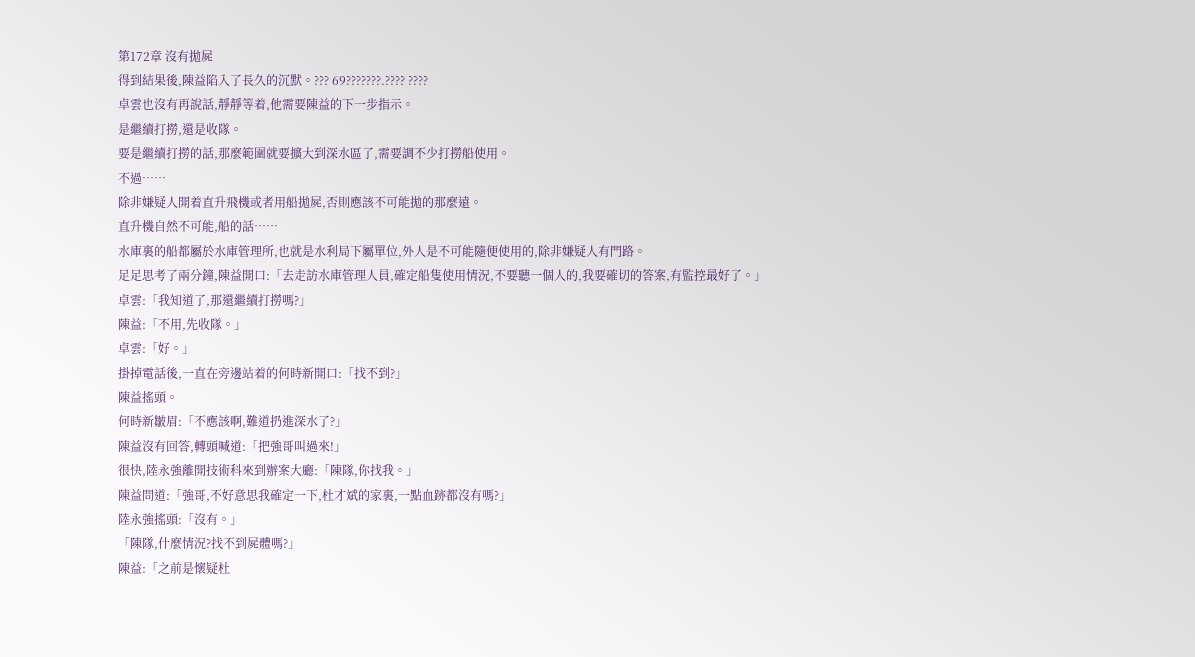第172章 沒有拋屍
得到結果後,陳益陷入了長久的沉默。??? 69???????.???? ????
卓雲也沒有再說話,靜靜等着,他需要陳益的下一步指示。
是繼續打撈,還是收隊。
要是繼續打撈的話,那麼範圍就要擴大到深水區了,需要調不少打撈船使用。
不過……
除非嫌疑人開着直升飛機或者用船拋屍,否則應該不可能拋的那麼遠。
直升機自然不可能,船的話……
水庫裏的船都屬於水庫管理所,也就是水利局下屬單位,外人是不可能隨便使用的,除非嫌疑人有門路。
足足思考了兩分鐘,陳益開口:「去走訪水庫管理人員,確定船隻使用情況,不要聽一個人的,我要確切的答案,有監控最好了。」
卓雲:「我知道了,那還繼續打撈嗎?」
陳益:「不用,先收隊。」
卓雲:「好。」
掛掉電話後,一直在旁邊站着的何時新開口:「找不到?」
陳益搖頭。
何時新皺眉:「不應該啊,難道扔進深水了?」
陳益沒有回答,轉頭喊道:「把強哥叫過來!」
很快,陸永強離開技術科來到辦案大廳:「陳隊,你找我。」
陳益問道:「強哥,不好意思我確定一下,杜才斌的家裏,一點血跡都沒有嗎?」
陸永強搖頭:「沒有。」
「陳隊,什麼情況?找不到屍體嗎?」
陳益:「之前是懷疑杜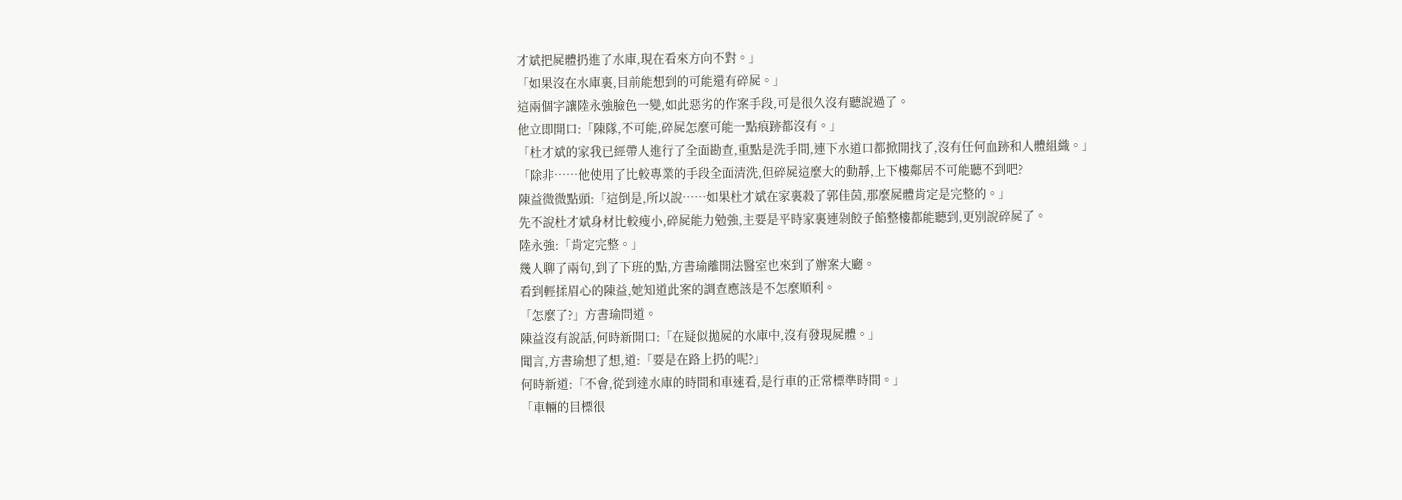才斌把屍體扔進了水庫,現在看來方向不對。」
「如果沒在水庫裏,目前能想到的可能還有碎屍。」
這兩個字讓陸永強臉色一變,如此惡劣的作案手段,可是很久沒有聽說過了。
他立即開口:「陳隊,不可能,碎屍怎麼可能一點痕跡都沒有。」
「杜才斌的家我已經帶人進行了全面勘查,重點是洗手間,連下水道口都掀開找了,沒有任何血跡和人體組織。」
「除非……他使用了比較專業的手段全面清洗,但碎屍這麼大的動靜,上下樓鄰居不可能聽不到吧?
陳益微微點頭:「這倒是,所以說……如果杜才斌在家裏殺了郭佳茵,那麼屍體肯定是完整的。」
先不說杜才斌身材比較瘦小,碎屍能力勉強,主要是平時家裏連剁餃子餡整樓都能聽到,更別說碎屍了。
陸永強:「肯定完整。」
幾人聊了兩句,到了下班的點,方書瑜離開法醫室也來到了辦案大廳。
看到輕揉眉心的陳益,她知道此案的調查應該是不怎麼順利。
「怎麼了?」方書瑜問道。
陳益沒有說話,何時新開口:「在疑似拋屍的水庫中,沒有發現屍體。」
聞言,方書瑜想了想,道:「要是在路上扔的呢?」
何時新道:「不會,從到達水庫的時間和車速看,是行車的正常標準時間。」
「車輛的目標很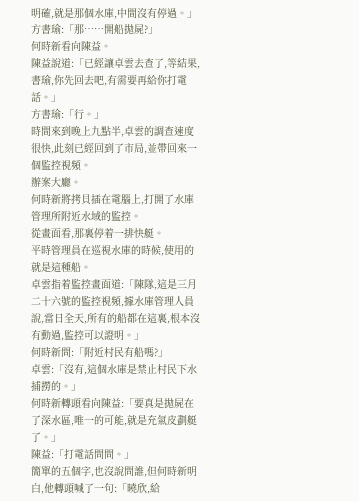明確,就是那個水庫,中間沒有停過。」
方書瑜:「那……開船拋屍?」
何時新看向陳益。
陳益說道:「已經讓卓雲去查了,等結果,書瑜,你先回去吧,有需要再給你打電話。」
方書瑜:「行。」
時間來到晚上九點半,卓雲的調查速度很快,此刻已經回到了市局,並帶回來一個監控視頻。
辦案大廳。
何時新將拷貝插在電腦上,打開了水庫管理所附近水域的監控。
從畫面看,那裏停着一排快艇。
平時管理員在巡視水庫的時候,使用的就是這種船。
卓雲指着監控畫面道:「陳隊,這是三月二十六號的監控視頻,據水庫管理人員說,當日全天,所有的船都在這裏,根本沒有動過,監控可以證明。」
何時新問:「附近村民有船嗎?」
卓雲:「沒有,這個水庫是禁止村民下水捕撈的。」
何時新轉頭看向陳益:「要真是拋屍在了深水區,唯一的可能,就是充氣皮劃艇了。」
陳益:「打電話問問。」
簡單的五個字,也沒說問誰,但何時新明白,他轉頭喊了一句:「曉欣,給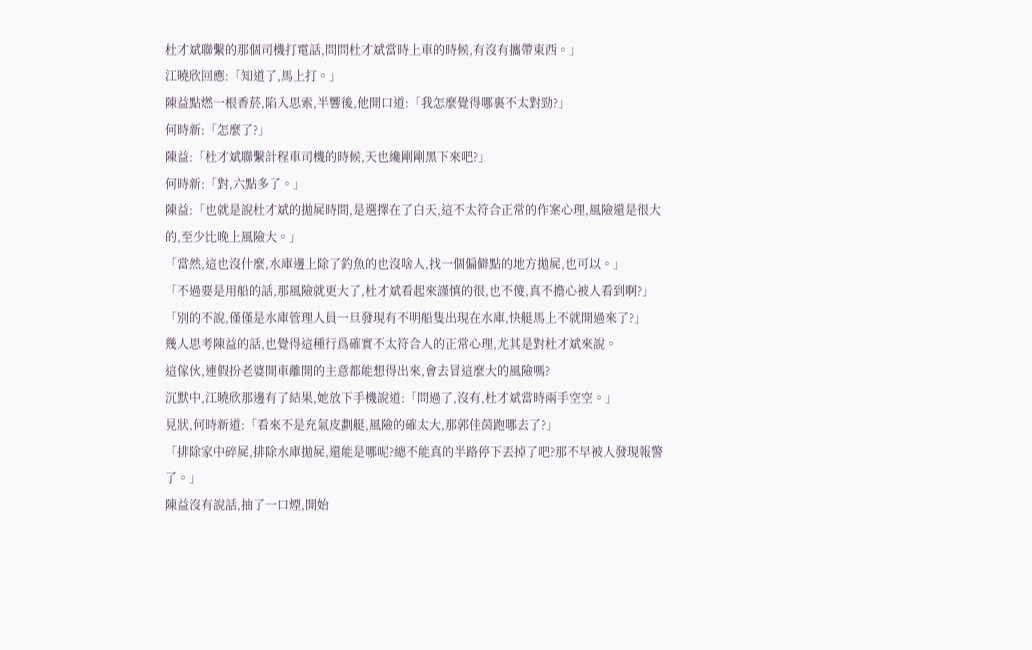杜才斌聯繫的那個司機打電話,問問杜才斌當時上車的時候,有沒有攜帶東西。」
江曉欣回應:「知道了,馬上打。」
陳益點燃一根香菸,陷入思索,半響後,他開口道:「我怎麼覺得哪裏不太對勁?」
何時新:「怎麼了?」
陳益:「杜才斌聯繫計程車司機的時候,天也纔剛剛黑下來吧?」
何時新:「對,六點多了。」
陳益:「也就是說杜才斌的拋屍時間,是選擇在了白天,這不太符合正常的作案心理,風險還是很大的,至少比晚上風險大。」
「當然,這也沒什麼,水庫邊上除了釣魚的也沒啥人,找一個偏僻點的地方拋屍,也可以。」
「不過要是用船的話,那風險就更大了,杜才斌看起來謹慎的很,也不傻,真不擔心被人看到啊?」
「別的不說,僅僅是水庫管理人員一旦發現有不明船隻出現在水庫,快艇馬上不就開過來了?」
幾人思考陳益的話,也覺得這種行爲確實不太符合人的正常心理,尤其是對杜才斌來說。
這傢伙,連假扮老婆開車離開的主意都能想得出來,會去冒這麼大的風險嗎?
沉默中,江曉欣那邊有了結果,她放下手機說道:「問過了,沒有,杜才斌當時兩手空空。」
見狀,何時新道:「看來不是充氣皮劃艇,風險的確太大,那郭佳茵跑哪去了?」
「排除家中碎屍,排除水庫拋屍,還能是哪呢?總不能真的半路停下丟掉了吧?那不早被人發現報警了。」
陳益沒有說話,抽了一口煙,開始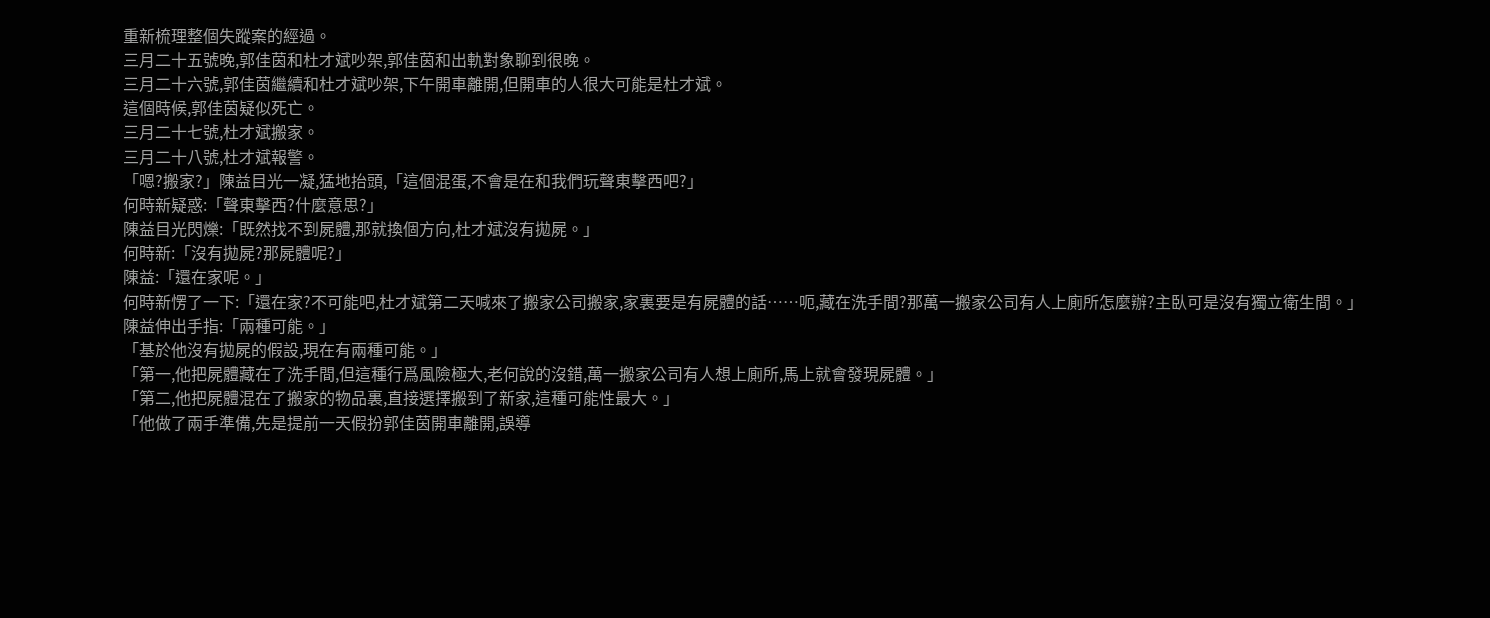重新梳理整個失蹤案的經過。
三月二十五號晚,郭佳茵和杜才斌吵架,郭佳茵和出軌對象聊到很晚。
三月二十六號,郭佳茵繼續和杜才斌吵架,下午開車離開,但開車的人很大可能是杜才斌。
這個時候,郭佳茵疑似死亡。
三月二十七號,杜才斌搬家。
三月二十八號,杜才斌報警。
「嗯?搬家?」陳益目光一凝,猛地抬頭,「這個混蛋,不會是在和我們玩聲東擊西吧?」
何時新疑惑:「聲東擊西?什麼意思?」
陳益目光閃爍:「既然找不到屍體,那就換個方向,杜才斌沒有拋屍。」
何時新:「沒有拋屍?那屍體呢?」
陳益:「還在家呢。」
何時新愣了一下:「還在家?不可能吧,杜才斌第二天喊來了搬家公司搬家,家裏要是有屍體的話……呃,藏在洗手間?那萬一搬家公司有人上廁所怎麼辦?主臥可是沒有獨立衛生間。」
陳益伸出手指:「兩種可能。」
「基於他沒有拋屍的假設,現在有兩種可能。」
「第一,他把屍體藏在了洗手間,但這種行爲風險極大,老何說的沒錯,萬一搬家公司有人想上廁所,馬上就會發現屍體。」
「第二,他把屍體混在了搬家的物品裏,直接選擇搬到了新家,這種可能性最大。」
「他做了兩手準備,先是提前一天假扮郭佳茵開車離開,誤導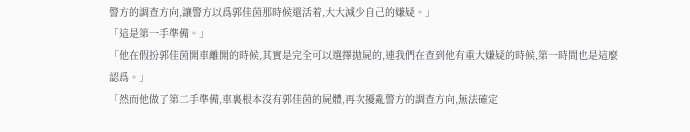警方的調查方向,讓警方以爲郭佳茵那時候還活着,大大減少自己的嫌疑。」
「這是第一手準備。」
「他在假扮郭佳茵開車離開的時候,其實是完全可以選擇拋屍的,連我們在查到他有重大嫌疑的時候,第一時間也是這麼認爲。」
「然而他做了第二手準備,車裏根本沒有郭佳茵的屍體,再次擾亂警方的調查方向,無法確定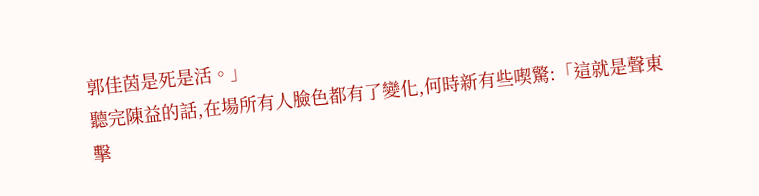郭佳茵是死是活。」
聽完陳益的話,在場所有人臉色都有了變化,何時新有些喫驚:「這就是聲東擊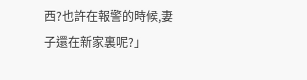西?也許在報警的時候,妻子還在新家裏呢?」